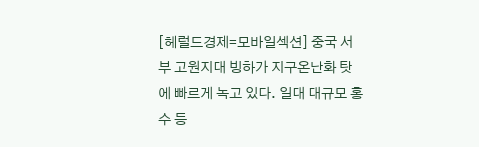[헤럴드경제=모바일섹션] 중국 서부 고원지대 빙하가 지구온난화 탓에 빠르게 녹고 있다. 일대 대규모 홍수 등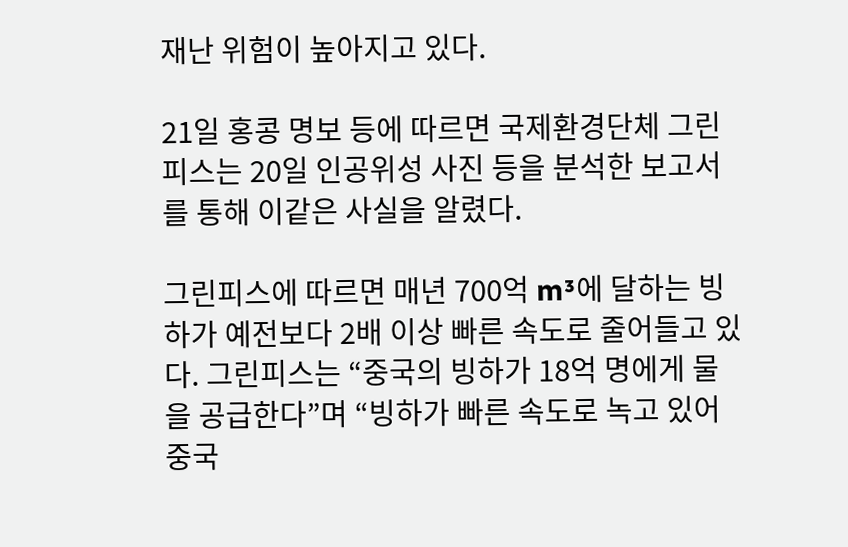재난 위험이 높아지고 있다.

21일 홍콩 명보 등에 따르면 국제환경단체 그린피스는 20일 인공위성 사진 등을 분석한 보고서를 통해 이같은 사실을 알렸다.

그린피스에 따르면 매년 700억 m³에 달하는 빙하가 예전보다 2배 이상 빠른 속도로 줄어들고 있다. 그린피스는 “중국의 빙하가 18억 명에게 물을 공급한다”며 “빙하가 빠른 속도로 녹고 있어 중국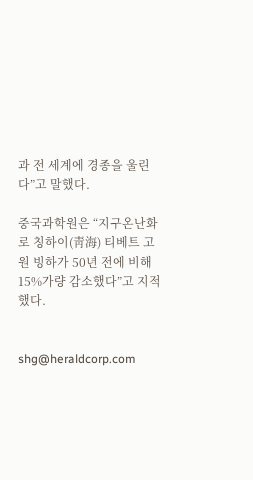과 전 세계에 경종을 울린다”고 말했다.

중국과학원은 “지구온난화로 칭하이(靑海) 티베트 고원 빙하가 50년 전에 비해 15%가량 감소했다”고 지적했다.


shg@heraldcorp.com